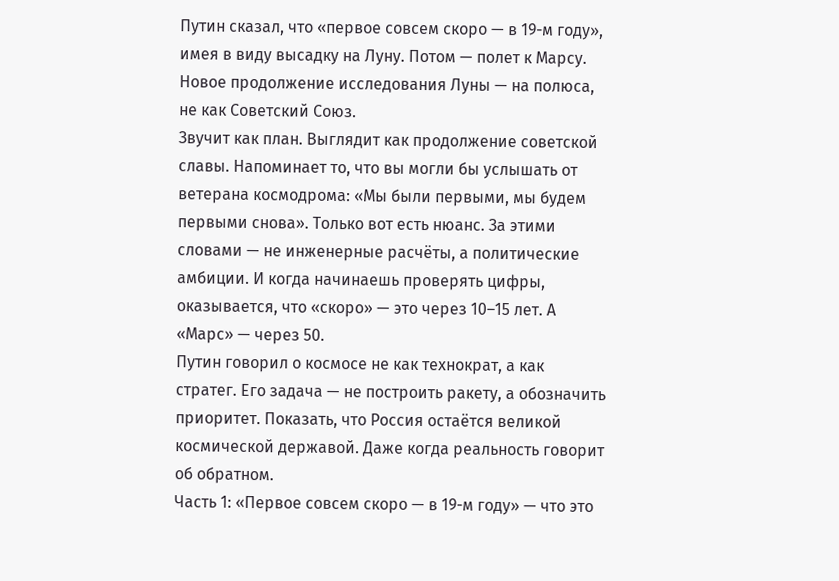Путин сказал, что «первое совсем скоро — в 19-м году», имея в виду высадку на Луну. Потом — полет к Марсу. Новое продолжение исследования Луны — на полюса, не как Советский Союз.
Звучит как план. Выглядит как продолжение советской славы. Напоминает то, что вы могли бы услышать от ветерана космодрома: «Мы были первыми, мы будем первыми снова». Только вот есть нюанс. За этими словами — не инженерные расчёты, а политические амбиции. И когда начинаешь проверять цифры, оказывается, что «скоро» — это через 10–15 лет. А «Марс» — через 50.
Путин говорил о космосе не как технократ, а как стратег. Его задача — не построить ракету, а обозначить приоритет. Показать, что Россия остаётся великой космической державой. Даже когда реальность говорит об обратном.
Часть 1: «Первое совсем скоро — в 19-м году» — что это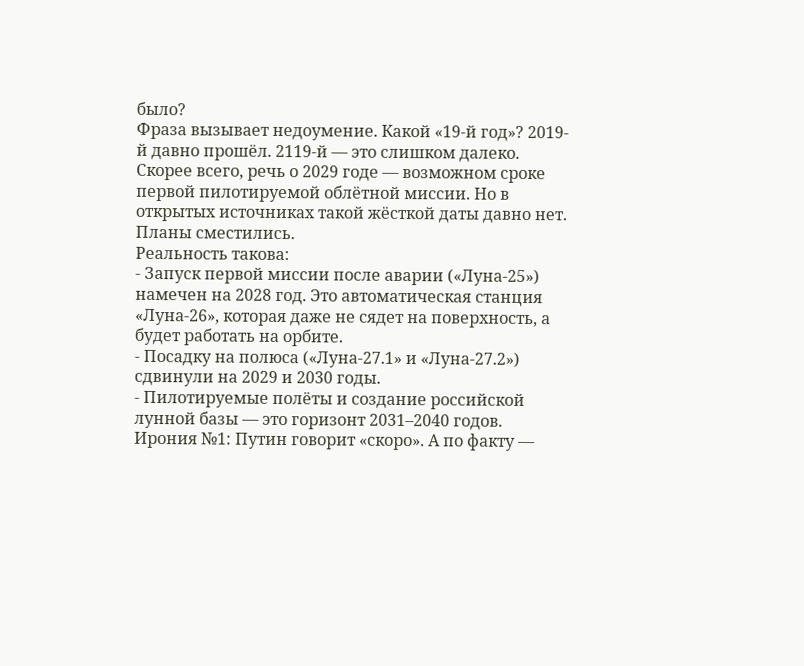было?
Фраза вызывает недоумение. Какой «19-й год»? 2019-й давно прошёл. 2119-й — это слишком далеко. Скорее всего, речь о 2029 годе — возможном сроке первой пилотируемой облётной миссии. Но в открытых источниках такой жёсткой даты давно нет. Планы сместились.
Реальность такова:
- Запуск первой миссии после аварии («Луна-25») намечен на 2028 год. Это автоматическая станция «Луна-26», которая даже не сядет на поверхность, а будет работать на орбите.
- Посадку на полюса («Луна-27.1» и «Луна-27.2») сдвинули на 2029 и 2030 годы.
- Пилотируемые полёты и создание российской лунной базы — это горизонт 2031–2040 годов.
Ирония №1: Путин говорит «скоро». А по факту —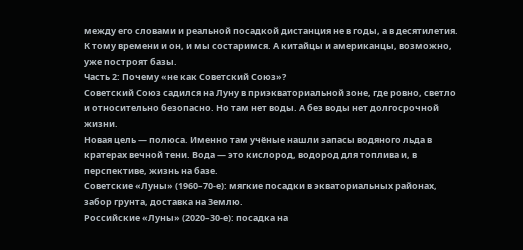между его словами и реальной посадкой дистанция не в годы, а в десятилетия. К тому времени и он, и мы состаримся. А китайцы и американцы, возможно, уже построят базы.
Часть 2: Почему «не как Советский Союз»?
Советский Союз садился на Луну в приэкваториальной зоне, где ровно, светло и относительно безопасно. Но там нет воды. А без воды нет долгосрочной жизни.
Новая цель — полюса. Именно там учёные нашли запасы водяного льда в кратерах вечной тени. Вода — это кислород, водород для топлива и, в перспективе, жизнь на базе.
Советские «Луны» (1960–70-е): мягкие посадки в экваториальных районах, забор грунта, доставка на Землю.
Российские «Луны» (2020–30-е): посадка на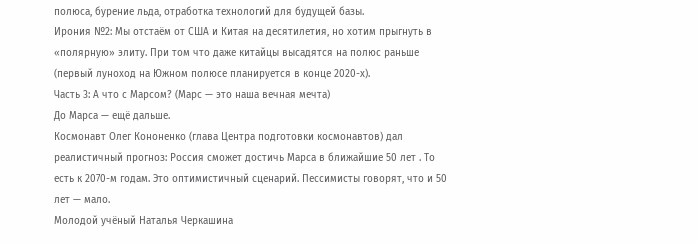полюса, бурение льда, отработка технологий для будущей базы.
Ирония №2: Мы отстаём от США и Китая на десятилетия, но хотим прыгнуть в «полярную» элиту. При том что даже китайцы высадятся на полюс раньше (первый луноход на Южном полюсе планируется в конце 2020-х).
Часть 3: А что с Марсом? (Марс — это наша вечная мечта)
До Марса — ещё дальше.
Космонавт Олег Кононенко (глава Центра подготовки космонавтов) дал реалистичный прогноз: Россия сможет достичь Марса в ближайшие 50 лет . То есть к 2070-м годам. Это оптимистичный сценарий. Пессимисты говорят, что и 50 лет — мало.
Молодой учёный Наталья Черкашина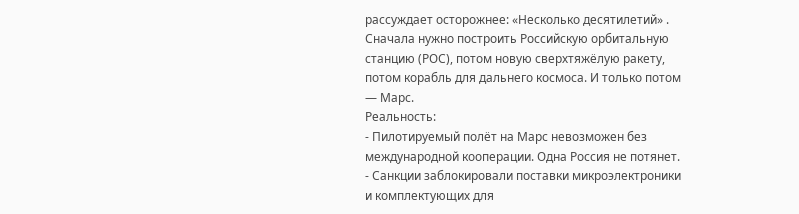рассуждает осторожнее: «Несколько десятилетий» . Сначала нужно построить Российскую орбитальную станцию (РОС), потом новую сверхтяжёлую ракету, потом корабль для дальнего космоса. И только потом — Марс.
Реальность:
- Пилотируемый полёт на Марс невозможен без международной кооперации. Одна Россия не потянет.
- Санкции заблокировали поставки микроэлектроники и комплектующих для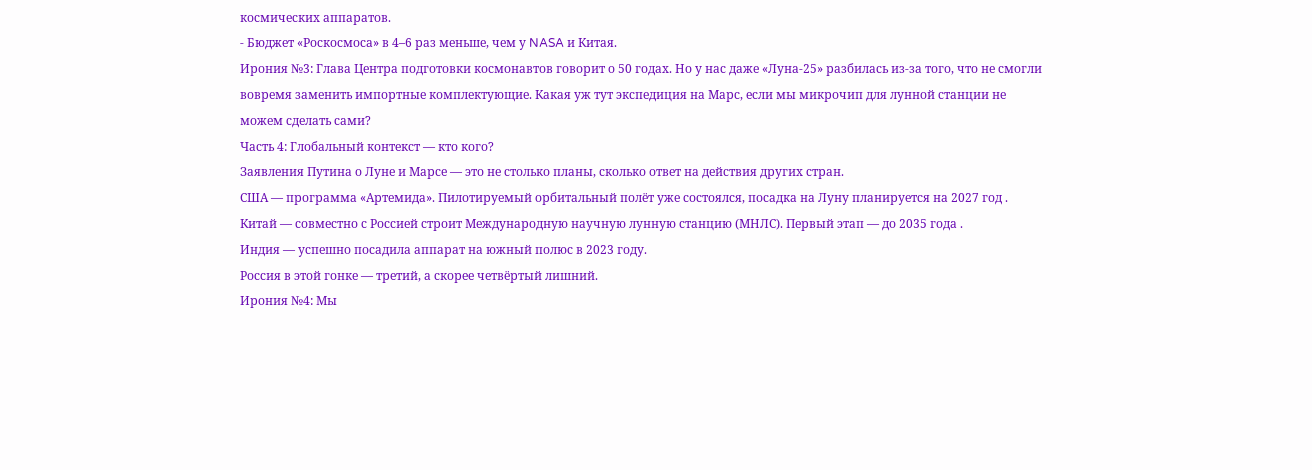космических аппаратов.
- Бюджет «Роскосмоса» в 4–6 раз меньше, чем у NASA и Китая.
Ирония №3: Глава Центра подготовки космонавтов говорит о 50 годах. Но у нас даже «Луна-25» разбилась из-за того, что не смогли вовремя заменить импортные комплектующие. Какая уж тут экспедиция на Марс, если мы микрочип для лунной станции не можем сделать сами?
Часть 4: Глобальный контекст — кто кого?
Заявления Путина о Луне и Марсе — это не столько планы, сколько ответ на действия других стран.
США — программа «Артемида». Пилотируемый орбитальный полёт уже состоялся, посадка на Луну планируется на 2027 год .
Китай — совместно с Россией строит Международную научную лунную станцию (МНЛС). Первый этап — до 2035 года .
Индия — успешно посадила аппарат на южный полюс в 2023 году.
Россия в этой гонке — третий, а скорее четвёртый лишний.
Ирония №4: Мы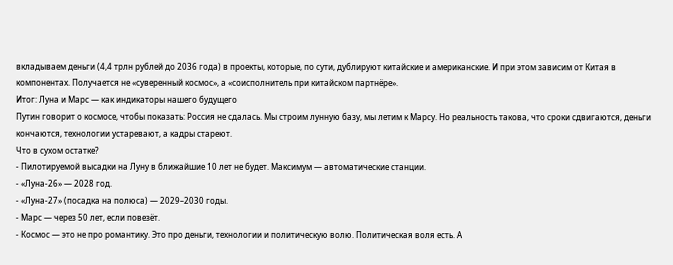вкладываем деньги (4,4 трлн рублей до 2036 года) в проекты, которые, по сути, дублируют китайские и американские. И при этом зависим от Китая в компонентах. Получается не «суверенный космос», а «соисполнитель при китайском партнёре».
Итог: Луна и Марс — как индикаторы нашего будущего
Путин говорит о космосе, чтобы показать: Россия не сдалась. Мы строим лунную базу, мы летим к Марсу. Но реальность такова, что сроки сдвигаются, деньги кончаются, технологии устаревают, а кадры стареют.
Что в сухом остатке?
- Пилотируемой высадки на Луну в ближайшие 10 лет не будет. Максимум — автоматические станции.
- «Луна-26» — 2028 год.
- «Луна-27» (посадка на полюса) — 2029–2030 годы.
- Марс — через 50 лет, если повезёт.
- Космос — это не про романтику. Это про деньги, технологии и политическую волю. Политическая воля есть. А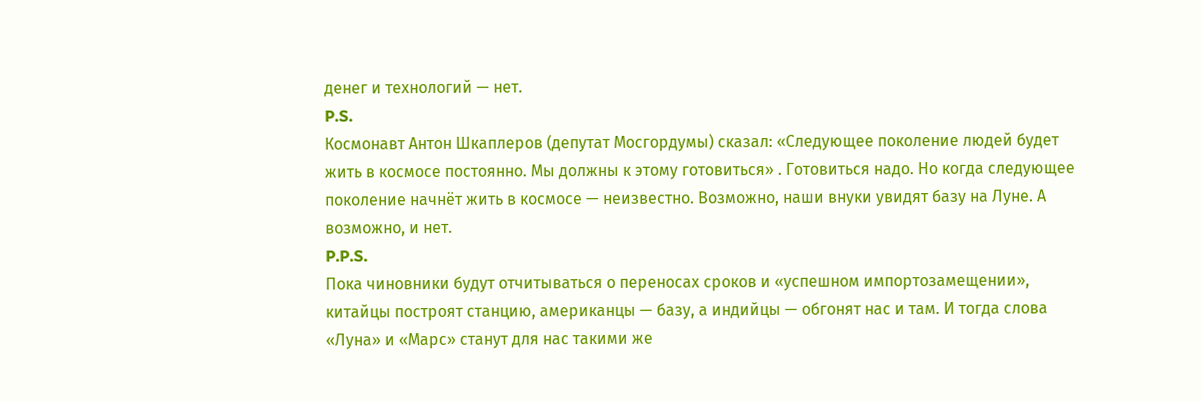денег и технологий — нет.
P.S.
Космонавт Антон Шкаплеров (депутат Мосгордумы) сказал: «Следующее поколение людей будет жить в космосе постоянно. Мы должны к этому готовиться» . Готовиться надо. Но когда следующее поколение начнёт жить в космосе — неизвестно. Возможно, наши внуки увидят базу на Луне. А возможно, и нет.
P.P.S.
Пока чиновники будут отчитываться о переносах сроков и «успешном импортозамещении», китайцы построят станцию, американцы — базу, а индийцы — обгонят нас и там. И тогда слова «Луна» и «Марс» станут для нас такими же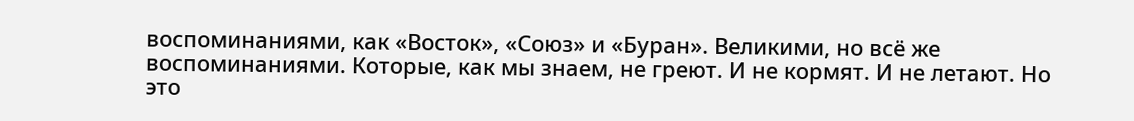воспоминаниями, как «Восток», «Союз» и «Буран». Великими, но всё же воспоминаниями. Которые, как мы знаем, не греют. И не кормят. И не летают. Но это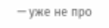— уже не про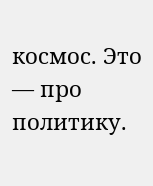космос. Это — про политику.